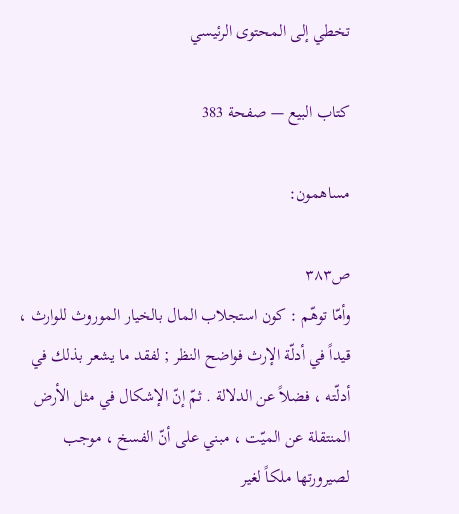تخطي إلى المحتوى الرئيسي

كتاب البيع — صفحة 383

مساهمون:

ص٣٨٣
وأمّا توهّم : كون استجلاب المال بالخيار الموروث للوارث ، قيداً في أدلّة الإرث فواضح النظر ; لفقد ما يشعر بذلك في أدلّته ، فضلاً عن الدلالة . ثمّ إنّ الإشكال في مثل الأرض المنتقلة عن الميّت ، مبني على أنّ الفسخ ، موجب لصيرورتها ملكاً لغير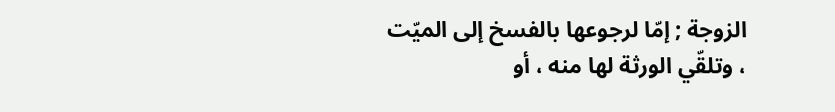الزوجة ; إمّا لرجوعها بالفسخ إلى الميّت ، وتلقّي الورثة لها منه ، أو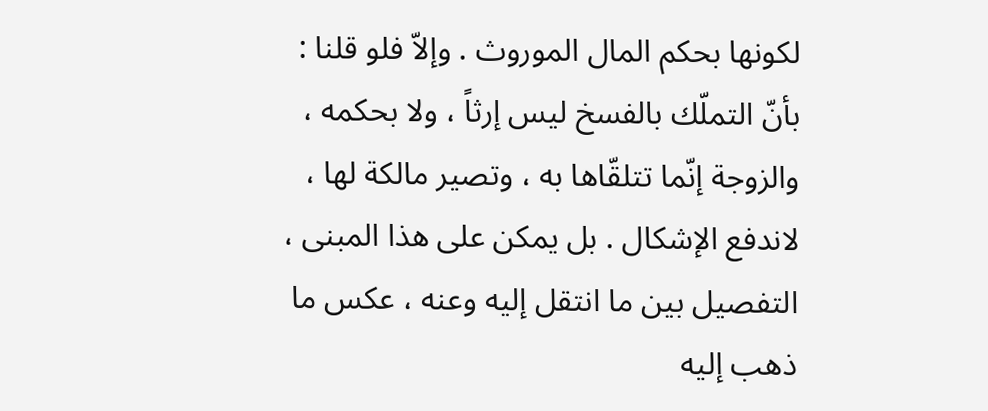لكونها بحكم المال الموروث . وإلاّ فلو قلنا : بأنّ التملّك بالفسخ ليس إرثاً ، ولا بحكمه ، والزوجة إنّما تتلقّاها به ، وتصير مالكة لها ، لاندفع الإشكال . بل يمكن على هذا المبنى ، التفصيل بين ما انتقل إليه وعنه ، عكس ما ذهب إليه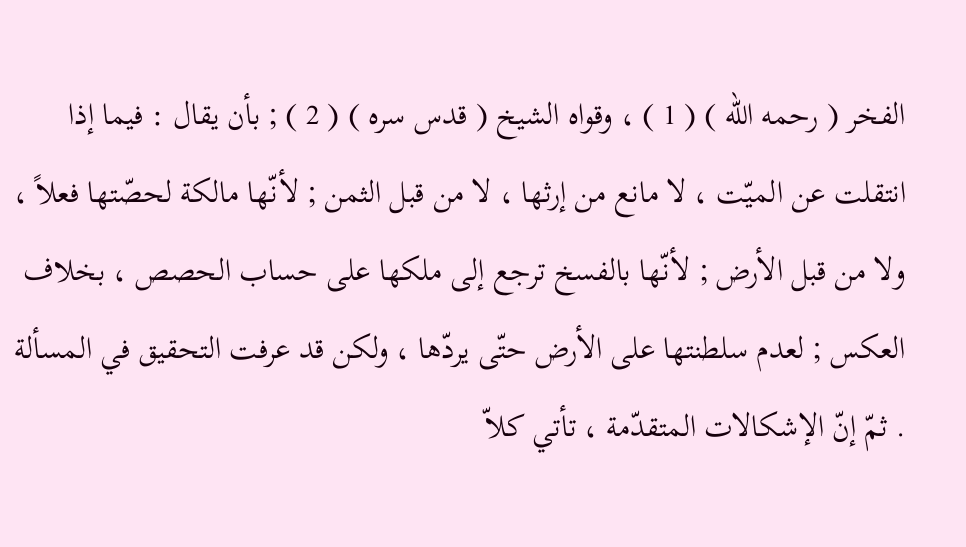الفخر ( رحمه الله ) ( 1 ) ، وقواه الشيخ ( قدس سره ) ( 2 ) ; بأن يقال : فيما إذا انتقلت عن الميّت ، لا مانع من إرثها ، لا من قبل الثمن ; لأنّها مالكة لحصّتها فعلاً ، ولا من قبل الأرض ; لأنّها بالفسخ ترجع إلى ملكها على حساب الحصص ، بخلاف العكس ; لعدم سلطنتها على الأرض حتّى يردّها ، ولكن قد عرفت التحقيق في المسألة . ثمّ إنّ الإشكالات المتقدّمة ، تأتي كلاّ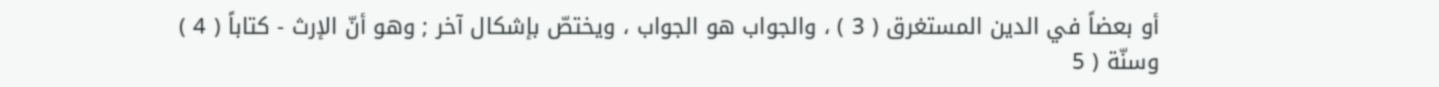أو بعضاً في الدين المستغرق ( 3 ) ، والجواب هو الجواب ، ويختصّ بإشكال آخر ; وهو أنّ الإرث - كتاباً ( 4 ) وسنّة ( 5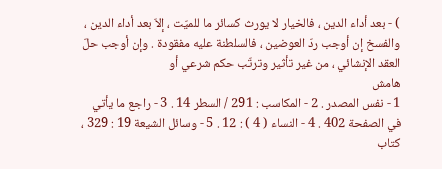) - بعد أداء الدين ، فالخيار لا يورث كسائر ما للميّت ، إلاّ بعد أداء الدين ، والفسخ إن أوجب ردّ العوضين ، فالسلطنة عليه مفقودة . وإن أوجب حلّ العقد الإنشائي ، من غير تأثير وترتّب حكم شرعي أو
هامش
1 - نفس المصدر . 2 - المكاسب : 291 / السطر 14 . 3 - راجع ما يأتي في الصفحة 402 . 4 - النساء ( 4 ) : 12 . 5 - وسائل الشيعة 19 : 329 ، كتاب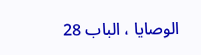الوصايا ، الباب 28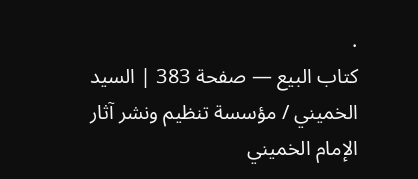.
كتاب البيع — صفحة 383 | السيد الخميني / مؤسسة تنظيم ونشر آثار الإمام الخميني